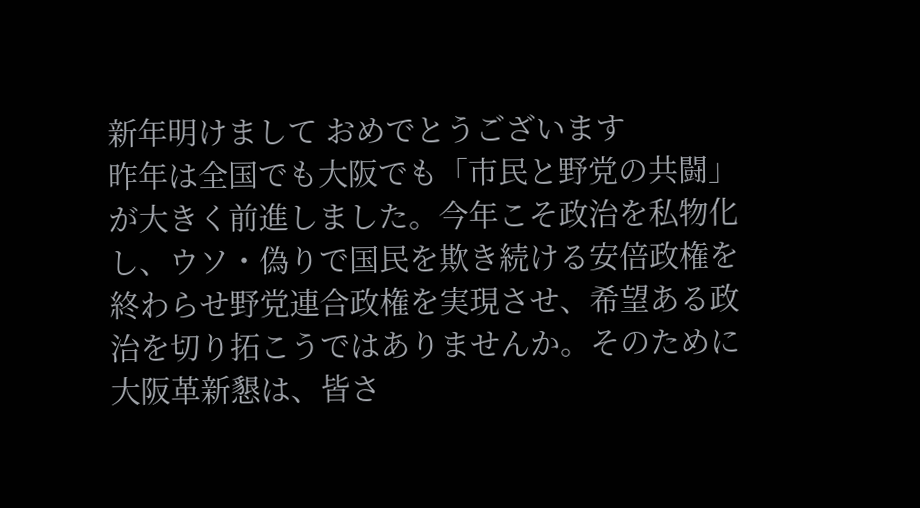新年明けまして おめでとうございます
昨年は全国でも大阪でも「市民と野党の共闘」が大きく前進しました。今年こそ政治を私物化し、ウソ・偽りで国民を欺き続ける安倍政権を終わらせ野党連合政権を実現させ、希望ある政治を切り拓こうではありませんか。そのために大阪革新懇は、皆さ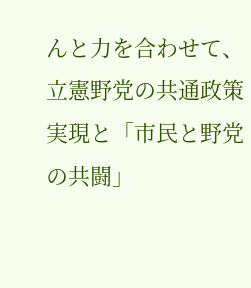んと力を合わせて、立憲野党の共通政策実現と「市民と野党の共闘」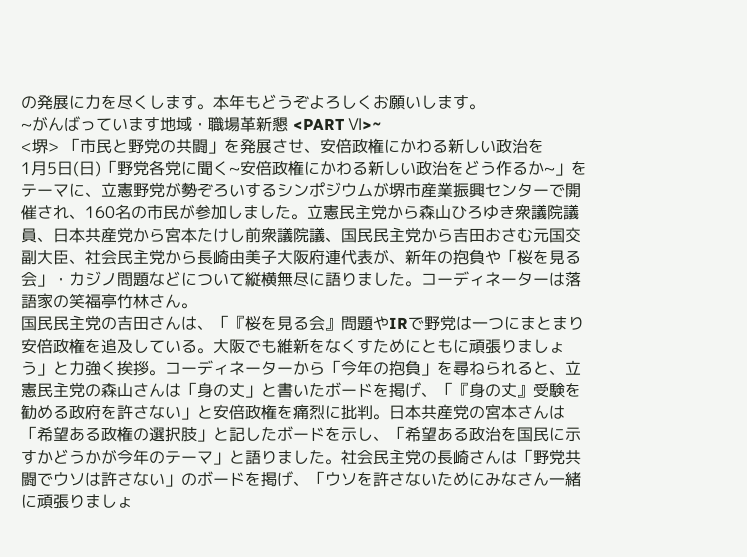の発展に力を尽くします。本年もどうぞよろしくお願いします。
~がんばっています地域・職場革新懇 <PART Ⅵ>~
<堺> 「市民と野党の共闘」を発展させ、安倍政権にかわる新しい政治を
1月5日(日)「野党各党に聞く~安倍政権にかわる新しい政治をどう作るか~」をテーマに、立憲野党が勢ぞろいするシンポジウムが堺市産業振興センターで開催され、160名の市民が参加しました。立憲民主党から森山ひろゆき衆議院議員、日本共産党から宮本たけし前衆議院議、国民民主党から吉田おさむ元国交副大臣、社会民主党から長崎由美子大阪府連代表が、新年の抱負や「桜を見る会」・カジノ問題などについて縦横無尽に語りました。コーディネーターは落語家の笑福亭竹林さん。
国民民主党の吉田さんは、「『桜を見る会』問題やIRで野党は一つにまとまり安倍政権を追及している。大阪でも維新をなくすためにともに頑張りましょう」と力強く挨拶。コーディネーターから「今年の抱負」を尋ねられると、立憲民主党の森山さんは「身の丈」と書いたボードを掲げ、「『身の丈』受験を勧める政府を許さない」と安倍政権を痛烈に批判。日本共産党の宮本さんは「希望ある政権の選択肢」と記したボードを示し、「希望ある政治を国民に示すかどうかが今年のテーマ」と語りました。社会民主党の長崎さんは「野党共闘でウソは許さない」のボードを掲げ、「ウソを許さないためにみなさん一緒に頑張りましょ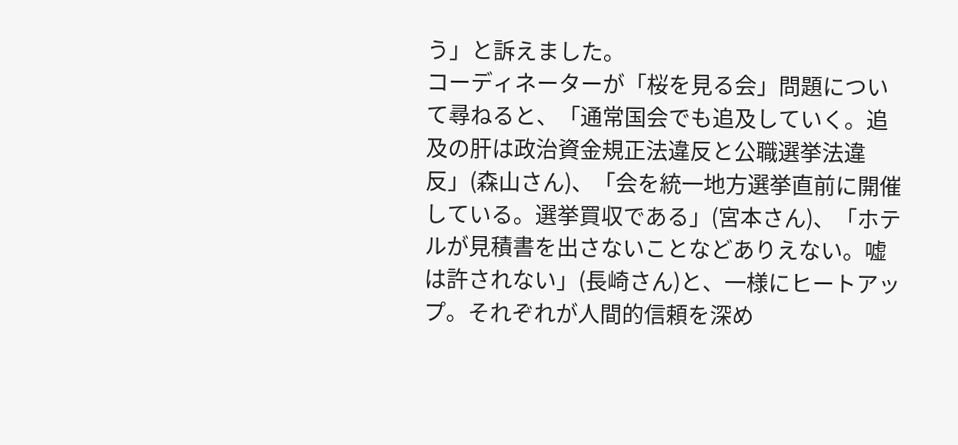う」と訴えました。
コーディネーターが「桜を見る会」問題について尋ねると、「通常国会でも追及していく。追及の肝は政治資金規正法違反と公職選挙法違反」(森山さん)、「会を統一地方選挙直前に開催している。選挙買収である」(宮本さん)、「ホテルが見積書を出さないことなどありえない。嘘は許されない」(長崎さん)と、一様にヒートアップ。それぞれが人間的信頼を深め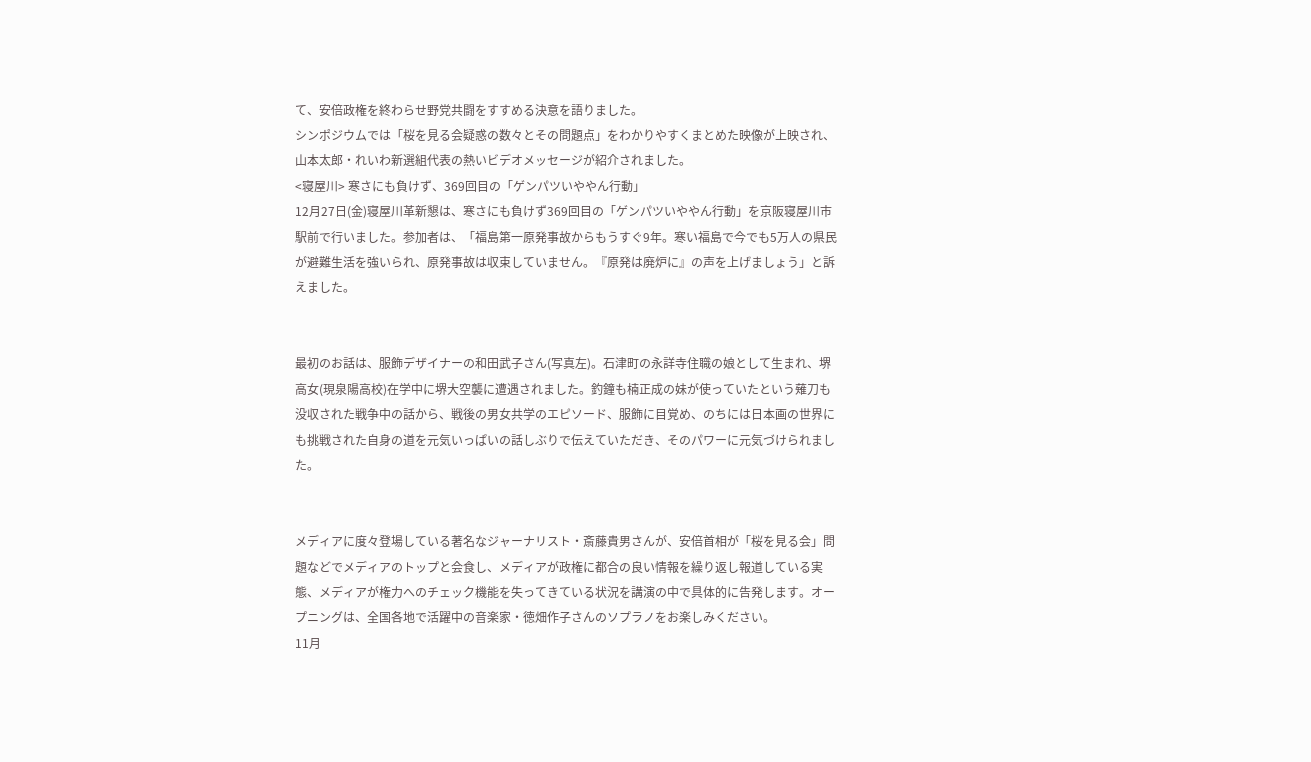て、安倍政権を終わらせ野党共闘をすすめる決意を語りました。
シンポジウムでは「桜を見る会疑惑の数々とその問題点」をわかりやすくまとめた映像が上映され、山本太郎・れいわ新選組代表の熱いビデオメッセージが紹介されました。
<寝屋川> 寒さにも負けず、369回目の「ゲンパツいややん行動」
12月27日(金)寝屋川革新懇は、寒さにも負けず369回目の「ゲンパツいややん行動」を京阪寝屋川市駅前で行いました。参加者は、「福島第一原発事故からもうすぐ9年。寒い福島で今でも5万人の県民が避難生活を強いられ、原発事故は収束していません。『原発は廃炉に』の声を上げましょう」と訴えました。


最初のお話は、服飾デザイナーの和田武子さん(写真左)。石津町の永詳寺住職の娘として生まれ、堺高女(現泉陽高校)在学中に堺大空襲に遭遇されました。釣鐘も楠正成の妹が使っていたという薙刀も没収された戦争中の話から、戦後の男女共学のエピソード、服飾に目覚め、のちには日本画の世界にも挑戦された自身の道を元気いっぱいの話しぶりで伝えていただき、そのパワーに元気づけられました。


メディアに度々登場している著名なジャーナリスト・斎藤貴男さんが、安倍首相が「桜を見る会」問題などでメディアのトップと会食し、メディアが政権に都合の良い情報を繰り返し報道している実態、メディアが権力へのチェック機能を失ってきている状況を講演の中で具体的に告発します。オープニングは、全国各地で活躍中の音楽家・徳畑作子さんのソプラノをお楽しみください。
11月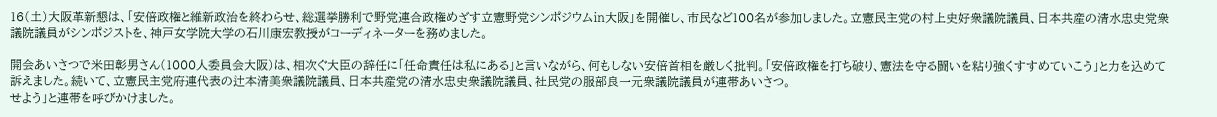16(土)大阪革新懇は、「安倍政権と維新政治を終わらせ、総選挙勝利で野党連合政権めざす立憲野党シンポジウム㏌大阪」を開催し、市民など100名が参加しました。立憲民主党の村上史好衆議院議員、日本共産の清水忠史党衆議院議員がシンポジストを、神戸女学院大学の石川康宏教授がコーディネーターを務めました。

開会あいさつで米田彰男さん(1000人委員会大阪)は、相次ぐ大臣の辞任に「任命責任は私にある」と言いながら、何もしない安倍首相を厳しく批判。「安倍政権を打ち破り、憲法を守る闘いを粘り強くすすめていこう」と力を込めて訴えました。続いて、立憲民主党府連代表の辻本清美衆議院議員、日本共産党の清水忠史衆議院議員、社民党の服部良一元衆議院議員が連帯あいさつ。
せよう」と連帯を呼びかけました。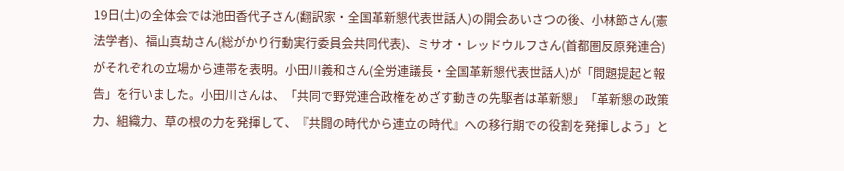19日(土)の全体会では池田香代子さん(翻訳家・全国革新懇代表世話人)の開会あいさつの後、小林節さん(憲法学者)、福山真劫さん(総がかり行動実行委員会共同代表)、ミサオ・レッドウルフさん(首都圏反原発連合)がそれぞれの立場から連帯を表明。小田川義和さん(全労連議長・全国革新懇代表世話人)が「問題提起と報告」を行いました。小田川さんは、「共同で野党連合政権をめざす動きの先駆者は革新懇」「革新懇の政策力、組織力、草の根の力を発揮して、『共闘の時代から連立の時代』への移行期での役割を発揮しよう」と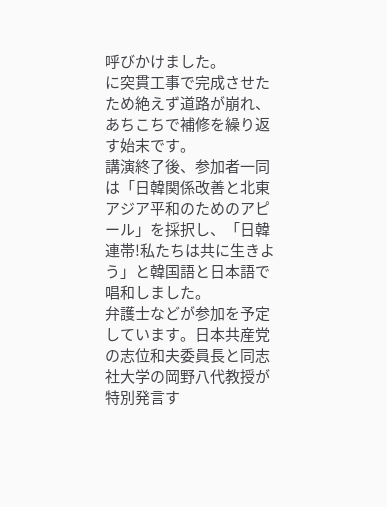呼びかけました。
に突貫工事で完成させたため絶えず道路が崩れ、あちこちで補修を繰り返す始末です。
講演終了後、参加者一同は「日韓関係改善と北東アジア平和のためのアピール」を採択し、「日韓連帯!私たちは共に生きよう」と韓国語と日本語で唱和しました。
弁護士などが参加を予定しています。日本共産党の志位和夫委員長と同志社大学の岡野八代教授が特別発言す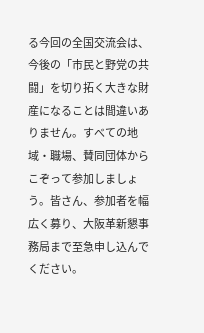る今回の全国交流会は、今後の「市民と野党の共闘」を切り拓く大きな財産になることは間違いありません。すべての地域・職場、賛同団体からこぞって参加しましょう。皆さん、参加者を幅広く募り、大阪革新懇事務局まで至急申し込んでください。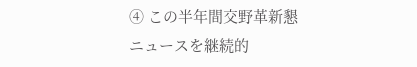④ この半年間交野革新懇ニュースを継続的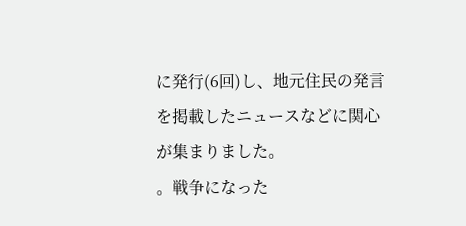に発行(6回)し、地元住民の発言を掲載したニュースなどに関心が集まりました。
。戦争になった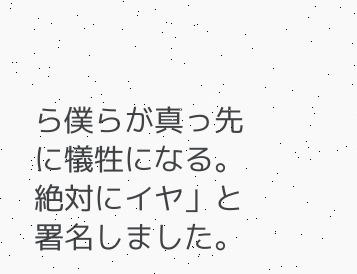ら僕らが真っ先に犠牲になる。絶対にイヤ」と署名しました。